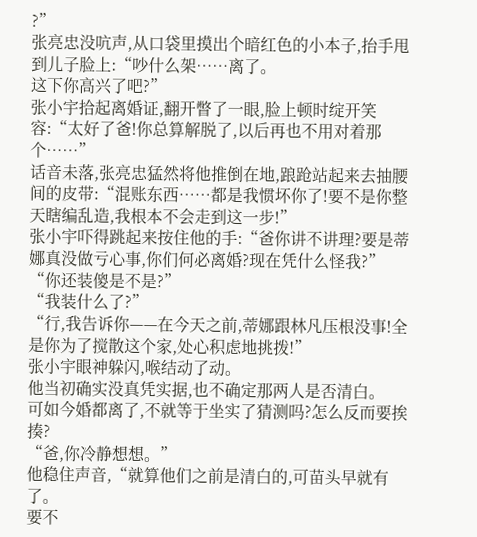?”
张亮忠没吭声,从口袋里摸出个暗红色的小本子,抬手甩到儿子脸上:“吵什么架……离了。
这下你高兴了吧?”
张小宇拾起离婚证,翻开瞥了一眼,脸上顿时绽开笑容:“太好了爸!你总算解脱了,以后再也不用对着那个……”
话音未落,张亮忠猛然将他推倒在地,踉跄站起来去抽腰间的皮带:“混账东西……都是我惯坏你了!要不是你整天瞎编乱造,我根本不会走到这一步!”
张小宇吓得跳起来按住他的手:“爸你讲不讲理?要是蒂娜真没做亏心事,你们何必离婚?现在凭什么怪我?”
“你还装傻是不是?”
“我装什么了?”
“行,我告诉你——在今天之前,蒂娜跟林凡压根没事!全是你为了搅散这个家,处心积虑地挑拨!”
张小宇眼神躲闪,喉结动了动。
他当初确实没真凭实据,也不确定那两人是否清白。
可如今婚都离了,不就等于坐实了猜测吗?怎么反而要挨揍?
“爸,你冷静想想。”
他稳住声音,“就算他们之前是清白的,可苗头早就有了。
要不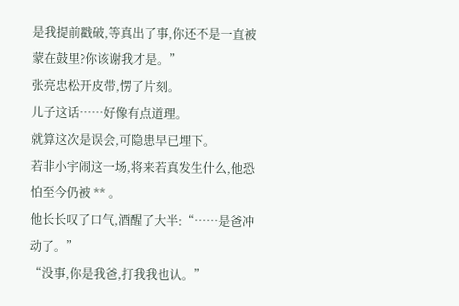是我提前戳破,等真出了事,你还不是一直被蒙在鼓里?你该谢我才是。”
张亮忠松开皮带,愣了片刻。
儿子这话……好像有点道理。
就算这次是误会,可隐患早已埋下。
若非小宇闹这一场,将来若真发生什么,他恐怕至今仍被 ** 。
他长长叹了口气,酒醒了大半:“……是爸冲动了。”
“没事,你是我爸,打我我也认。”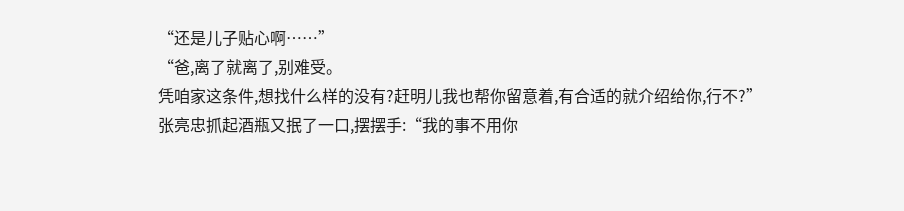“还是儿子贴心啊……”
“爸,离了就离了,别难受。
凭咱家这条件,想找什么样的没有?赶明儿我也帮你留意着,有合适的就介绍给你,行不?”
张亮忠抓起酒瓶又抿了一口,摆摆手:“我的事不用你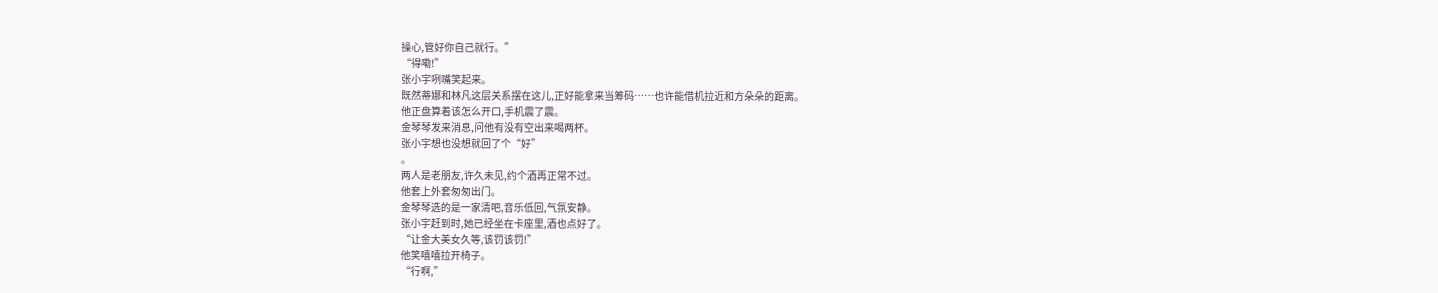操心,管好你自己就行。”
“得嘞!”
张小宇咧嘴笑起来。
既然蒂娜和林凡这层关系摆在这儿,正好能拿来当筹码……也许能借机拉近和方朵朵的距离。
他正盘算着该怎么开口,手机震了震。
金琴琴发来消息,问他有没有空出来喝两杯。
张小宇想也没想就回了个“好”
。
两人是老朋友,许久未见,约个酒再正常不过。
他套上外套匆匆出门。
金琴琴选的是一家清吧,音乐低回,气氛安静。
张小宇赶到时,她已经坐在卡座里,酒也点好了。
“让金大美女久等,该罚该罚!”
他笑嘻嘻拉开椅子。
“行啊,”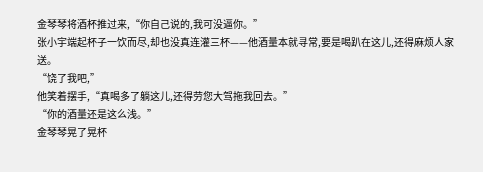金琴琴将酒杯推过来,“你自己说的,我可没逼你。”
张小宇端起杯子一饮而尽,却也没真连灌三杯——他酒量本就寻常,要是喝趴在这儿,还得麻烦人家送。
“饶了我吧,”
他笑着摆手,“真喝多了躺这儿,还得劳您大驾拖我回去。”
“你的酒量还是这么浅。”
金琴琴晃了晃杯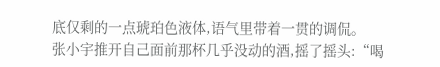底仅剩的一点琥珀色液体,语气里带着一贯的调侃。
张小宇推开自己面前那杯几乎没动的酒,摇了摇头:“喝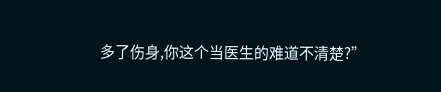多了伤身,你这个当医生的难道不清楚?”